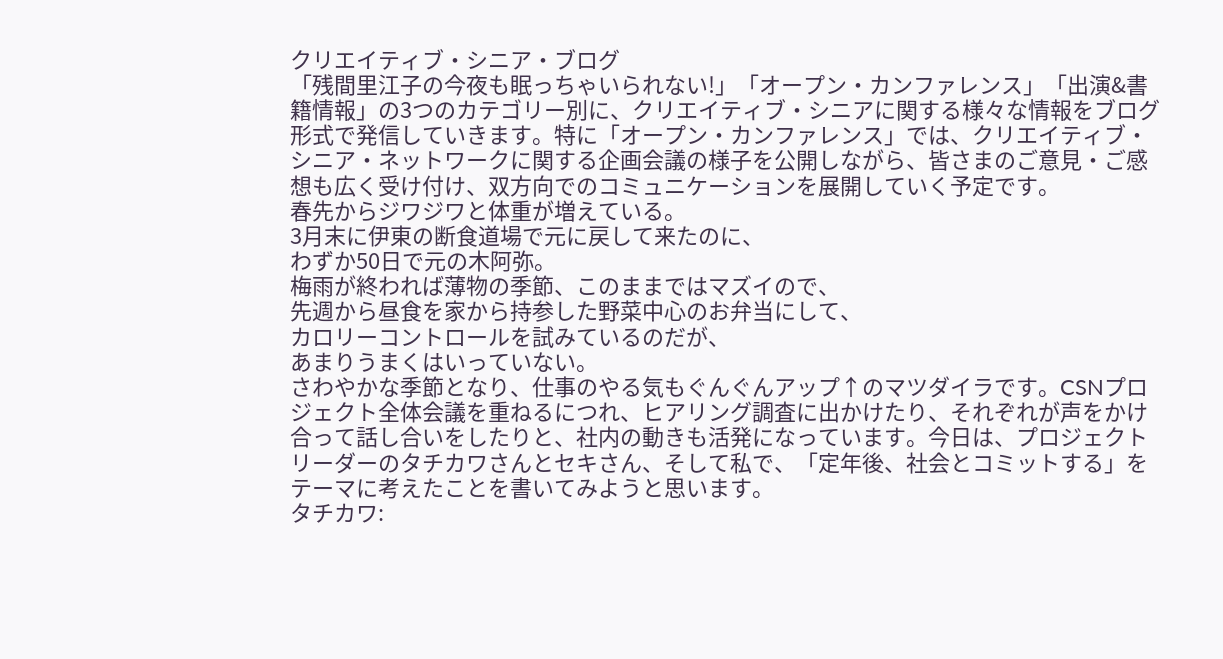クリエイティブ・シニア・ブログ
「残間里江子の今夜も眠っちゃいられない!」「オープン・カンファレンス」「出演&書籍情報」の3つのカテゴリー別に、クリエイティブ・シニアに関する様々な情報をブログ形式で発信していきます。特に「オープン・カンファレンス」では、クリエイティブ・シニア・ネットワークに関する企画会議の様子を公開しながら、皆さまのご意見・ご感想も広く受け付け、双方向でのコミュニケーションを展開していく予定です。
春先からジワジワと体重が増えている。
3月末に伊東の断食道場で元に戻して来たのに、
わずか50日で元の木阿弥。
梅雨が終われば薄物の季節、このままではマズイので、
先週から昼食を家から持参した野菜中心のお弁当にして、
カロリーコントロールを試みているのだが、
あまりうまくはいっていない。
さわやかな季節となり、仕事のやる気もぐんぐんアップ↑のマツダイラです。CSNプロジェクト全体会議を重ねるにつれ、ヒアリング調査に出かけたり、それぞれが声をかけ合って話し合いをしたりと、社内の動きも活発になっています。今日は、プロジェクトリーダーのタチカワさんとセキさん、そして私で、「定年後、社会とコミットする」をテーマに考えたことを書いてみようと思います。
タチカワ: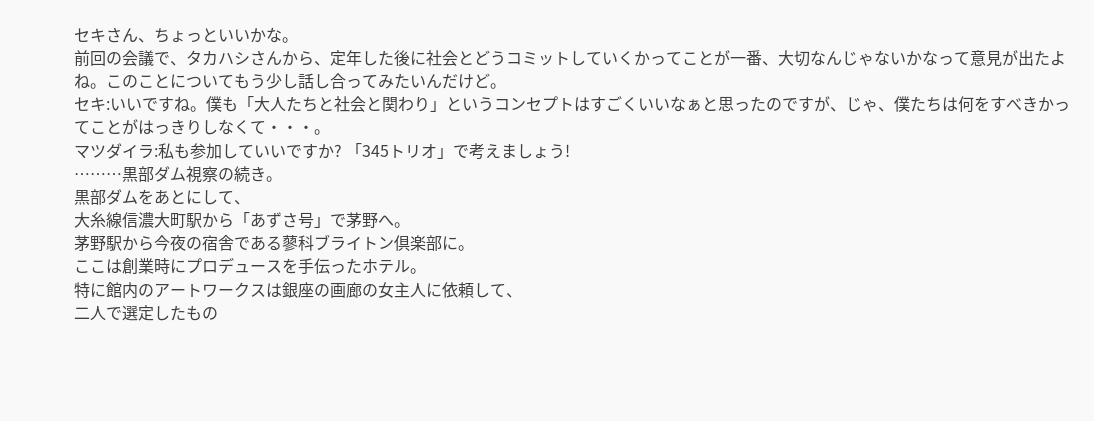セキさん、ちょっといいかな。
前回の会議で、タカハシさんから、定年した後に社会とどうコミットしていくかってことが一番、大切なんじゃないかなって意見が出たよね。このことについてもう少し話し合ってみたいんだけど。
セキ:いいですね。僕も「大人たちと社会と関わり」というコンセプトはすごくいいなぁと思ったのですが、じゃ、僕たちは何をすべきかってことがはっきりしなくて・・・。
マツダイラ:私も参加していいですか? 「345トリオ」で考えましょう!
………黒部ダム視察の続き。
黒部ダムをあとにして、
大糸線信濃大町駅から「あずさ号」で茅野へ。
茅野駅から今夜の宿舎である蓼科ブライトン倶楽部に。
ここは創業時にプロデュースを手伝ったホテル。
特に館内のアートワークスは銀座の画廊の女主人に依頼して、
二人で選定したもの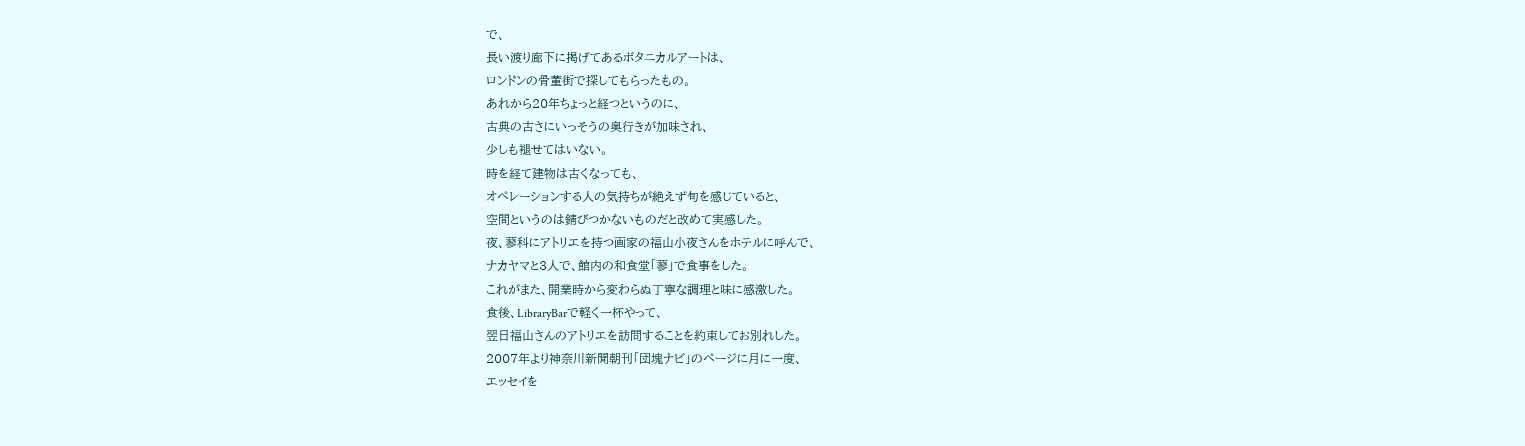で、
長い渡り廊下に掲げてあるボタニカルアートは、
ロンドンの骨董街で探してもらったもの。
あれから20年ちょっと経つというのに、
古典の古さにいっそうの奥行きが加味され、
少しも褪せてはいない。
時を経て建物は古くなっても、
オペレーションする人の気持ちが絶えず旬を感じていると、
空間というのは錆びつかないものだと改めて実感した。
夜、蓼科にアトリエを持つ画家の福山小夜さんをホテルに呼んで、
ナカヤマと3人で、館内の和食堂「蓼」で食事をした。
これがまた、開業時から変わらぬ丁寧な調理と味に感激した。
食後、LibraryBarで軽く一杯やって、
翌日福山さんのアトリエを訪問することを約束してお別れした。
2007年より神奈川新聞朝刊「団塊ナビ」のページに月に一度、
エッセイを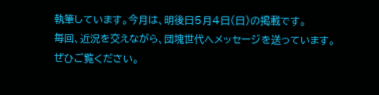執筆しています。今月は、明後日5月4日(日)の掲載です。
毎回、近況を交えながら、団塊世代へメッセージを送っています。
ぜひご覧ください。